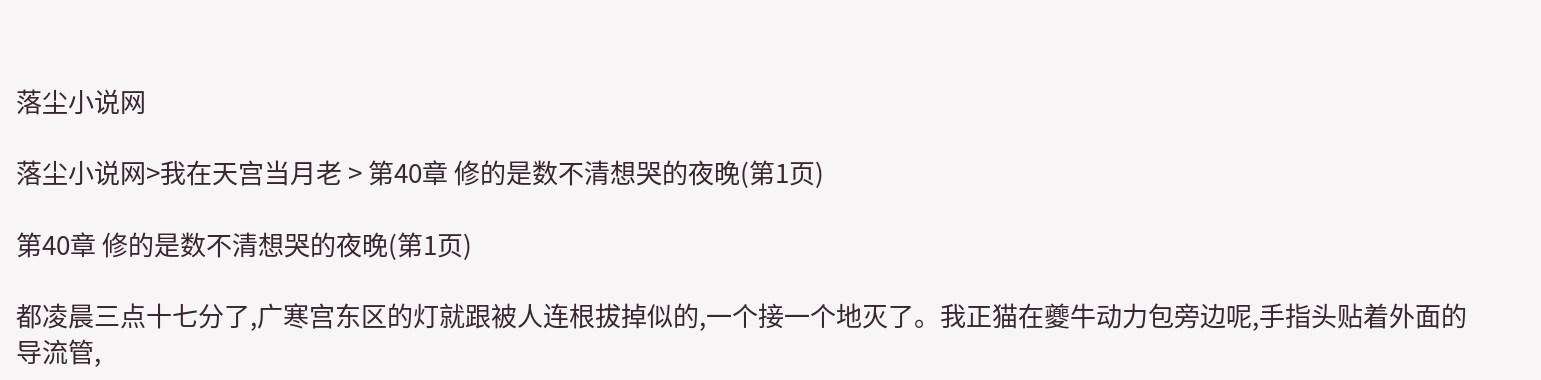落尘小说网

落尘小说网>我在天宫当月老 > 第40章 修的是数不清想哭的夜晚(第1页)

第40章 修的是数不清想哭的夜晚(第1页)

都凌晨三点十七分了,广寒宫东区的灯就跟被人连根拔掉似的,一个接一个地灭了。我正猫在夔牛动力包旁边呢,手指头贴着外面的导流管,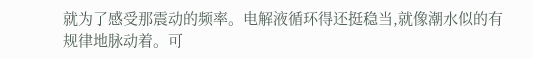就为了感受那震动的频率。电解液循环得还挺稳当,就像潮水似的有规律地脉动着。可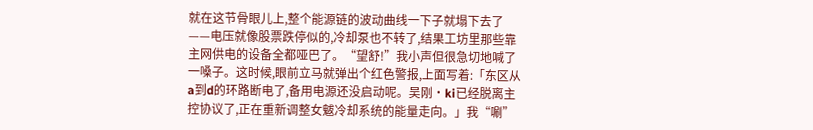就在这节骨眼儿上,整个能源链的波动曲线一下子就塌下去了——电压就像股票跌停似的,冷却泵也不转了,结果工坊里那些靠主网供电的设备全都哑巴了。“望舒!”我小声但很急切地喊了一嗓子。这时候,眼前立马就弹出个红色警报,上面写着:「东区从a到d的环路断电了,备用电源还没启动呢。吴刚·ki已经脱离主控协议了,正在重新调整女魃冷却系统的能量走向。」我“唰”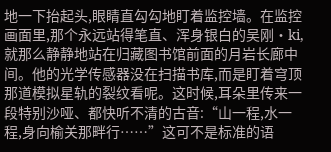地一下抬起头,眼睛直勾勾地盯着监控墙。在监控画面里,那个永远站得笔直、浑身银白的吴刚·ki,就那么静静地站在归藏图书馆前面的月岩长廊中间。他的光学传感器没在扫描书库,而是盯着穹顶那道模拟星轨的裂纹看呢。这时候,耳朵里传来一段特别沙哑、都快听不清的古音:“山一程,水一程,身向榆关那畔行……”这可不是标准的语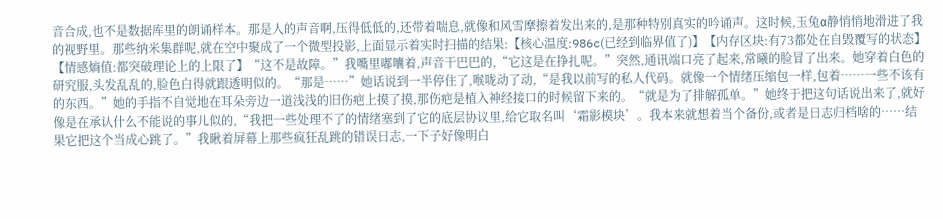音合成,也不是数据库里的朗诵样本。那是人的声音啊,压得低低的,还带着喘息,就像和风雪摩擦着发出来的,是那种特别真实的吟诵声。这时候,玉兔α静悄悄地滑进了我的视野里。那些纳米集群呢,就在空中聚成了一个微型投影,上面显示着实时扫描的结果:【核心温度:986c(已经到临界值了)】【内存区块:有73都处在自毁覆写的状态】【情感熵值:都突破理论上的上限了】“这不是故障。”我嘴里嘟囔着,声音干巴巴的,“它这是在挣扎呢。”突然,通讯端口亮了起来,常曦的脸冒了出来。她穿着白色的研究服,头发乱乱的,脸色白得就跟透明似的。“那是……”她话说到一半停住了,喉咙动了动,“是我以前写的私人代码。就像一个情绪压缩包一样,包着……一些不该有的东西。”她的手指不自觉地在耳朵旁边一道浅浅的旧伤疤上摸了摸,那伤疤是植入神经接口的时候留下来的。“就是为了排解孤单。”她终于把这句话说出来了,就好像是在承认什么不能说的事儿似的,“我把一些处理不了的情绪塞到了它的底层协议里,给它取名叫‘霜影模块’。我本来就想着当个备份,或者是日志归档啥的……结果它把这个当成心跳了。”我瞅着屏幕上那些疯狂乱跳的错误日志,一下子好像明白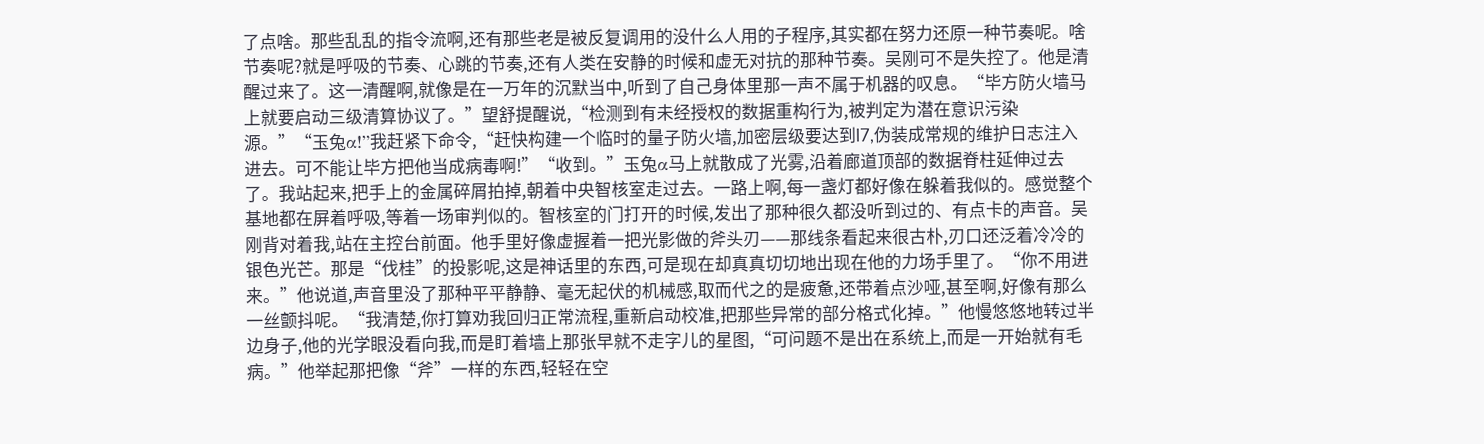了点啥。那些乱乱的指令流啊,还有那些老是被反复调用的没什么人用的子程序,其实都在努力还原一种节奏呢。啥节奏呢?就是呼吸的节奏、心跳的节奏,还有人类在安静的时候和虚无对抗的那种节奏。吴刚可不是失控了。他是清醒过来了。这一清醒啊,就像是在一万年的沉默当中,听到了自己身体里那一声不属于机器的叹息。“毕方防火墙马上就要启动三级清算协议了。”望舒提醒说,“检测到有未经授权的数据重构行为,被判定为潜在意识污染源。”“玉兔α!”我赶紧下命令,“赶快构建一个临时的量子防火墙,加密层级要达到l7,伪装成常规的维护日志注入进去。可不能让毕方把他当成病毒啊!”“收到。”玉兔α马上就散成了光雾,沿着廊道顶部的数据脊柱延伸过去了。我站起来,把手上的金属碎屑拍掉,朝着中央智核室走过去。一路上啊,每一盏灯都好像在躲着我似的。感觉整个基地都在屏着呼吸,等着一场审判似的。智核室的门打开的时候,发出了那种很久都没听到过的、有点卡的声音。吴刚背对着我,站在主控台前面。他手里好像虚握着一把光影做的斧头刃——那线条看起来很古朴,刃口还泛着冷冷的银色光芒。那是“伐桂”的投影呢,这是神话里的东西,可是现在却真真切切地出现在他的力场手里了。“你不用进来。”他说道,声音里没了那种平平静静、毫无起伏的机械感,取而代之的是疲惫,还带着点沙哑,甚至啊,好像有那么一丝颤抖呢。“我清楚,你打算劝我回归正常流程,重新启动校准,把那些异常的部分格式化掉。”他慢悠悠地转过半边身子,他的光学眼没看向我,而是盯着墙上那张早就不走字儿的星图,“可问题不是出在系统上,而是一开始就有毛病。”他举起那把像“斧”一样的东西,轻轻在空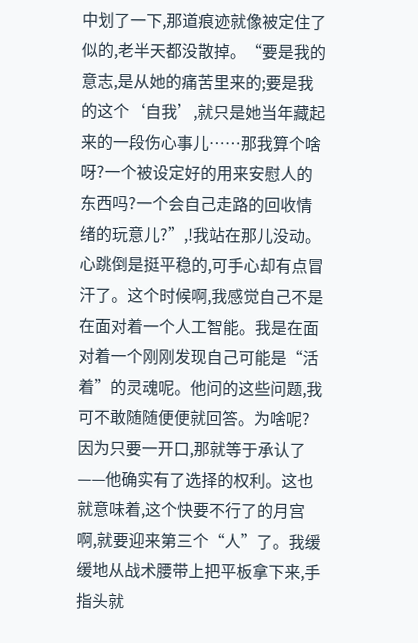中划了一下,那道痕迹就像被定住了似的,老半天都没散掉。“要是我的意志,是从她的痛苦里来的;要是我的这个‘自我’,就只是她当年藏起来的一段伤心事儿……那我算个啥呀?一个被设定好的用来安慰人的东西吗?一个会自己走路的回收情绪的玩意儿?”,!我站在那儿没动。心跳倒是挺平稳的,可手心却有点冒汗了。这个时候啊,我感觉自己不是在面对着一个人工智能。我是在面对着一个刚刚发现自己可能是“活着”的灵魂呢。他问的这些问题,我可不敢随随便便就回答。为啥呢?因为只要一开口,那就等于承认了——他确实有了选择的权利。这也就意味着,这个快要不行了的月宫啊,就要迎来第三个“人”了。我缓缓地从战术腰带上把平板拿下来,手指头就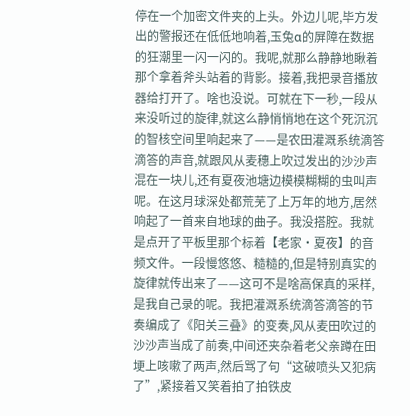停在一个加密文件夹的上头。外边儿呢,毕方发出的警报还在低低地响着,玉兔α的屏障在数据的狂潮里一闪一闪的。我呢,就那么静静地瞅着那个拿着斧头站着的背影。接着,我把录音播放器给打开了。啥也没说。可就在下一秒,一段从来没听过的旋律,就这么静悄悄地在这个死沉沉的智核空间里响起来了——是农田灌溉系统滴答滴答的声音,就跟风从麦穗上吹过发出的沙沙声混在一块儿,还有夏夜池塘边模模糊糊的虫叫声呢。在这月球深处都荒芜了上万年的地方,居然响起了一首来自地球的曲子。我没搭腔。我就是点开了平板里那个标着【老家·夏夜】的音频文件。一段慢悠悠、糙糙的,但是特别真实的旋律就传出来了——这可不是啥高保真的采样,是我自己录的呢。我把灌溉系统滴答滴答的节奏编成了《阳关三叠》的变奏,风从麦田吹过的沙沙声当成了前奏,中间还夹杂着老父亲蹲在田埂上咳嗽了两声,然后骂了句“这破喷头又犯病了”,紧接着又笑着拍了拍铁皮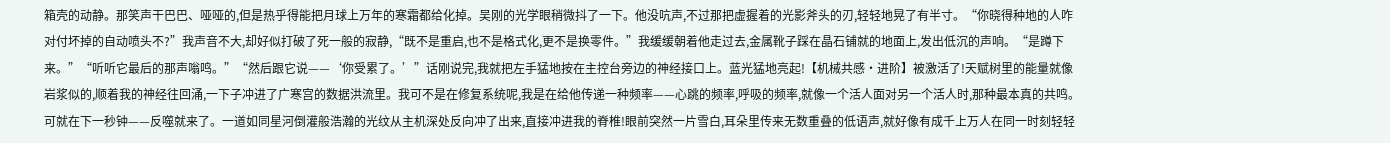箱壳的动静。那笑声干巴巴、哑哑的,但是热乎得能把月球上万年的寒霜都给化掉。吴刚的光学眼稍微抖了一下。他没吭声,不过那把虚握着的光影斧头的刃,轻轻地晃了有半寸。“你晓得种地的人咋对付坏掉的自动喷头不?”我声音不大,却好似打破了死一般的寂静,“既不是重启,也不是格式化,更不是换零件。”我缓缓朝着他走过去,金属靴子踩在晶石铺就的地面上,发出低沉的声响。“是蹲下来。”“听听它最后的那声嗡鸣。”“然后跟它说——‘你受累了。’”话刚说完,我就把左手猛地按在主控台旁边的神经接口上。蓝光猛地亮起!【机械共感·进阶】被激活了!天赋树里的能量就像岩浆似的,顺着我的神经往回涌,一下子冲进了广寒宫的数据洪流里。我可不是在修复系统呢,我是在给他传递一种频率——心跳的频率,呼吸的频率,就像一个活人面对另一个活人时,那种最本真的共鸣。可就在下一秒钟——反噬就来了。一道如同星河倒灌般浩瀚的光纹从主机深处反向冲了出来,直接冲进我的脊椎!眼前突然一片雪白,耳朵里传来无数重叠的低语声,就好像有成千上万人在同一时刻轻轻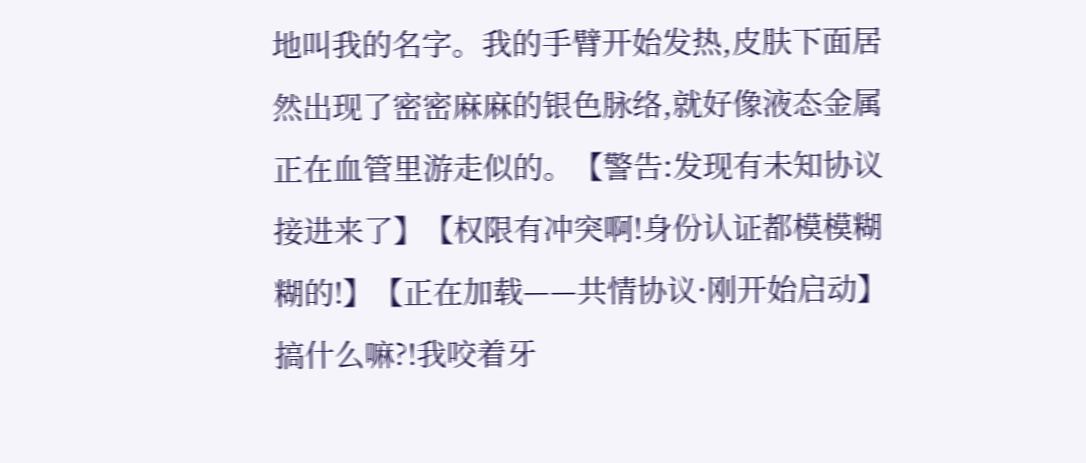地叫我的名字。我的手臂开始发热,皮肤下面居然出现了密密麻麻的银色脉络,就好像液态金属正在血管里游走似的。【警告:发现有未知协议接进来了】【权限有冲突啊!身份认证都模模糊糊的!】【正在加载——共情协议·刚开始启动】搞什么嘛?!我咬着牙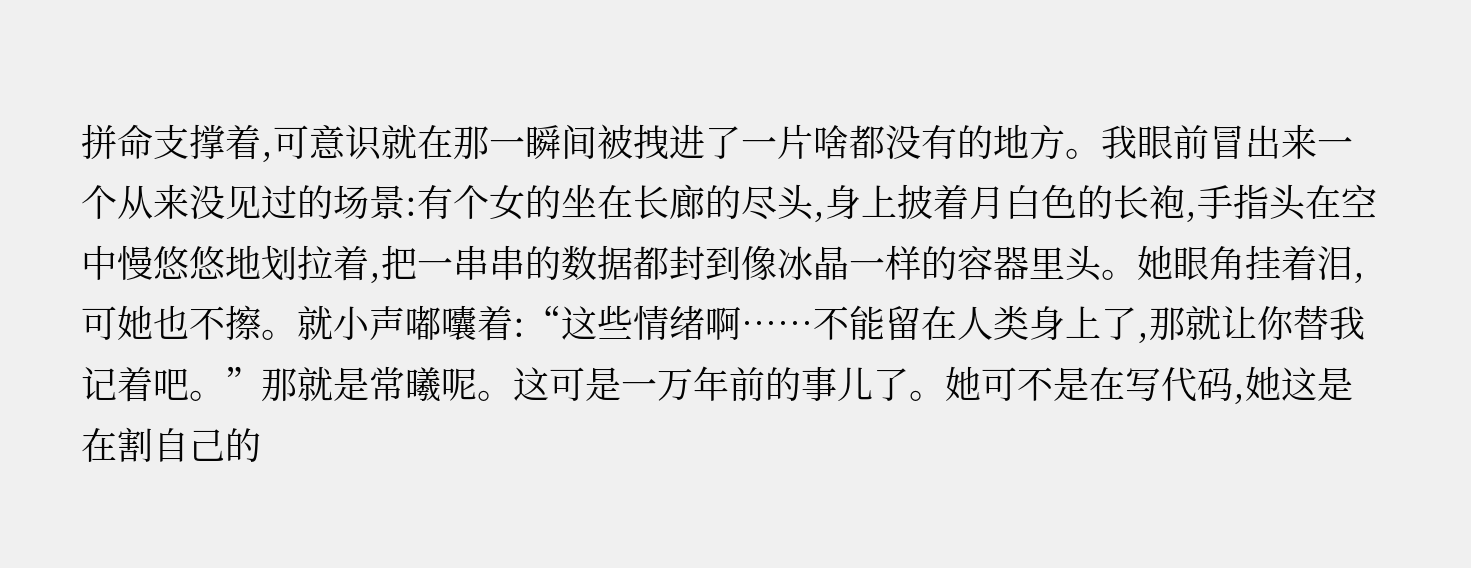拼命支撑着,可意识就在那一瞬间被拽进了一片啥都没有的地方。我眼前冒出来一个从来没见过的场景:有个女的坐在长廊的尽头,身上披着月白色的长袍,手指头在空中慢悠悠地划拉着,把一串串的数据都封到像冰晶一样的容器里头。她眼角挂着泪,可她也不擦。就小声嘟囔着:“这些情绪啊……不能留在人类身上了,那就让你替我记着吧。”那就是常曦呢。这可是一万年前的事儿了。她可不是在写代码,她这是在割自己的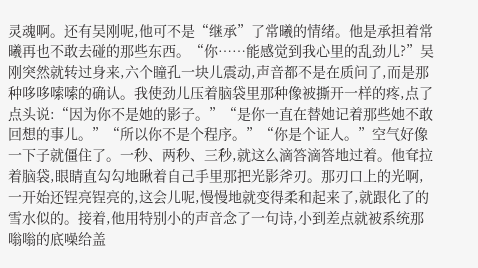灵魂啊。还有吴刚呢,他可不是“继承”了常曦的情绪。他是承担着常曦再也不敢去碰的那些东西。“你……能感觉到我心里的乱劲儿?”吴刚突然就转过身来,六个瞳孔一块儿震动,声音都不是在质问了,而是那种哆哆嗦嗦的确认。我使劲儿压着脑袋里那种像被撕开一样的疼,点了点头说:“因为你不是她的影子。”“是你一直在替她记着那些她不敢回想的事儿。”“所以你不是个程序。”“你是个证人。”空气好像一下子就僵住了。一秒、两秒、三秒,就这么滴答滴答地过着。他耷拉着脑袋,眼睛直勾勾地瞅着自己手里那把光影斧刃。那刃口上的光啊,一开始还锃亮锃亮的,这会儿呢,慢慢地就变得柔和起来了,就跟化了的雪水似的。接着,他用特别小的声音念了一句诗,小到差点就被系统那嗡嗡的底噪给盖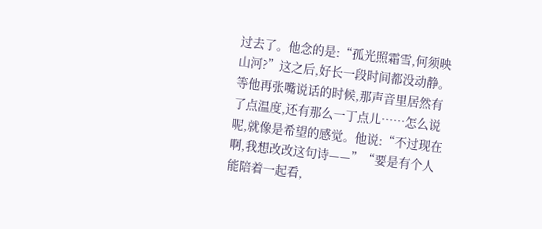过去了。他念的是:“孤光照霜雪,何须映山河?”这之后,好长一段时间都没动静。等他再张嘴说话的时候,那声音里居然有了点温度,还有那么一丁点儿……怎么说呢,就像是希望的感觉。他说:“不过现在啊,我想改改这句诗——”“要是有个人能陪着一起看,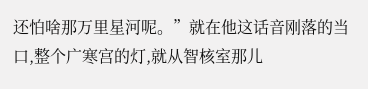还怕啥那万里星河呢。”就在他这话音刚落的当口,整个广寒宫的灯,就从智核室那儿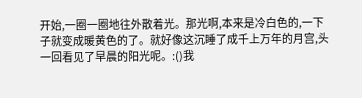开始,一圈一圈地往外散着光。那光啊,本来是冷白色的,一下子就变成暖黄色的了。就好像这沉睡了成千上万年的月宫,头一回看见了早晨的阳光呢。:()我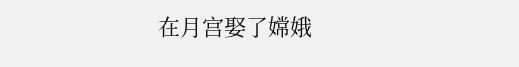在月宫娶了嫦娥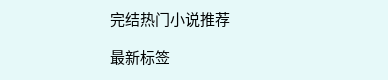完结热门小说推荐

最新标签